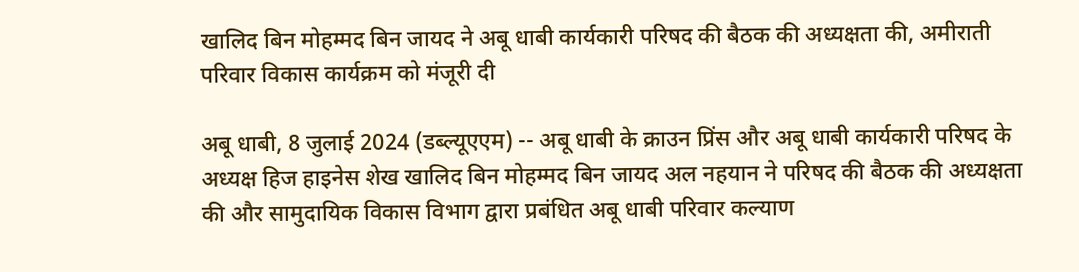खालिद बिन मोहम्मद बिन जायद ने अबू धाबी कार्यकारी परिषद की बैठक की अध्यक्षता की, अमीराती परिवार विकास कार्यक्रम को मंजूरी दी

अबू धाबी, 8 जुलाई 2024 (डब्ल्यूएएम) -- अबू धाबी के क्राउन प्रिंस और अबू धाबी कार्यकारी परिषद के अध्यक्ष हिज हाइनेस शेख खालिद बिन मोहम्मद बिन जायद अल नहयान ने परिषद की बैठक की अध्यक्षता की और सामुदायिक विकास विभाग द्वारा प्रबंधित अबू धाबी परिवार कल्याण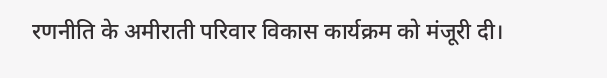रणनीति के अमीराती परिवार विकास कार्यक्रम को मंजूरी दी।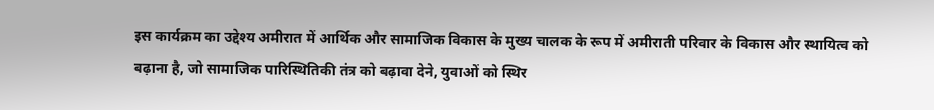इस कार्यक्रम का उद्देश्य अमीरात में आर्थिक और सामाजिक विकास के मुख्य चालक के रूप में अमीराती परिवार के विकास और स्थायित्व को बढ़ाना है, जो सामाजिक पारिस्थितिकी तंत्र को बढ़ावा देने, युवाओं को स्थिर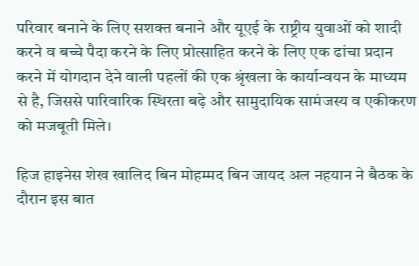परिवार बनाने के लिए सशक्त बनाने और यूएई के राष्ट्रीय युवाओं को शादी करने व बच्चे पैदा करने के लिए प्रोत्साहित करने के लिए एक ढांचा प्रदान करने में योगदान देने वाली पहलों की एक श्रृंखला के कार्यान्वयन के माध्यम से है, जिससे पारिवारिक स्थिरता बढ़े और सामुदायिक सामंजस्य व एकीकरण को मजबूती मिले।

हिज हाइनेस शेख खालिद बिन मोहम्मद बिन जायद अल नहयान ने बैठक के दौरान इस बात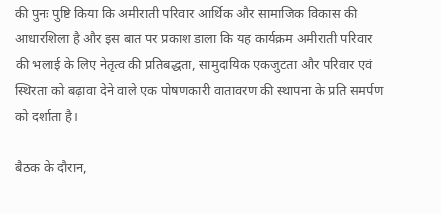की पुनः पुष्टि किया कि अमीराती परिवार आर्थिक और सामाजिक विकास की आधारशिला है और इस बात पर प्रकाश डाला कि यह कार्यक्रम अमीराती परिवार की भलाई के लिए नेतृत्व की प्रतिबद्धता, सामुदायिक एकजुटता और परिवार एवं स्थिरता को बढ़ावा देने वाले एक पोषणकारी वातावरण की स्थापना के प्रति समर्पण को दर्शाता है।

बैठक के दौरान,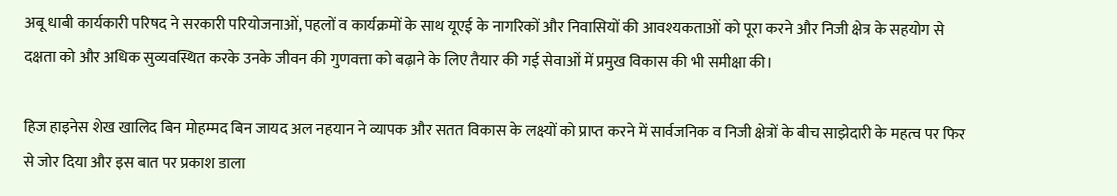अबू धाबी कार्यकारी परिषद ने सरकारी परियोजनाओं, पहलों व कार्यक्रमों के साथ यूएई के नागरिकों और निवासियों की आवश्यकताओं को पूरा करने और निजी क्षेत्र के सहयोग से दक्षता को और अधिक सुव्यवस्थित करके उनके जीवन की गुणवत्ता को बढ़ाने के लिए तैयार की गई सेवाओं में प्रमुख विकास की भी समीक्षा की।

हिज हाइनेस शेख खालिद बिन मोहम्मद बिन जायद अल नहयान ने व्यापक और सतत विकास के लक्ष्यों को प्राप्त करने में सार्वजनिक व निजी क्षेत्रों के बीच साझेदारी के महत्व पर फिर से जोर दिया और इस बात पर प्रकाश डाला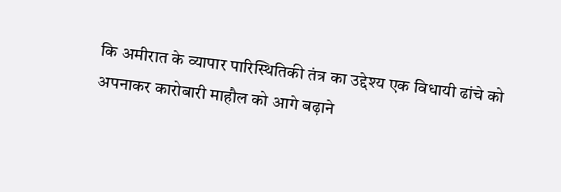कि अमीरात के व्यापार पारिस्थितिकी तंत्र का उद्देश्य एक विधायी ढांचे को अपनाकर कारोबारी माहौल को आगे बढ़ाने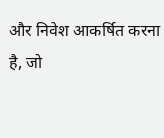और निवेश आकर्षित करना है, जो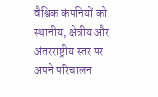वैश्विक कंपनियों को स्थानीय, क्षेत्रीय और अंतरराष्ट्रीय स्तर पर अपने परिचालन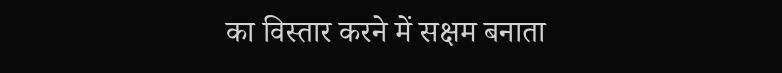का विस्तार करने में सक्षम बनाता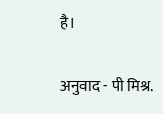है।

अनुवाद - पी मिश्र.